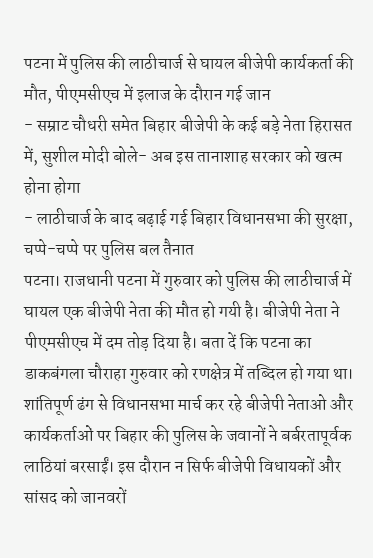पटना में पुलिस की लाठीचार्ज से घायल बीजेपी कार्यकर्ता की मौत, पीएमसीएच में इलाज के दौरान गई जान
- सम्राट चौधरी समेत बिहार बीजेपी के कई बड़े नेता हिरासत में, सुशील मोदी बोले- अब इस तानाशाह सरकार को खत्म होना होगा
- लाठीचार्ज के बाद बढ़ाई गई बिहार विधानसभा की सुरक्षा, चप्पे-चप्पे पर पुलिस बल तैनात
पटना। राजधानी पटना में गुरुवार को पुलिस की लाठीचार्ज में घायल एक बीजेपी नेता की मौत हो गयी है। बीजेपी नेता ने पीएमसीएच में दम तोड़ दिया है। बता दें कि पटना का डाकबंगला चौराहा गुरुवार को रणक्षेत्र में तब्दिल हो गया था। शांतिपूर्ण ढंग से विधानसभा मार्च कर रहे बीजेपी नेताओ और कार्यकर्ताओं पर बिहार की पुलिस के जवानों ने बर्बरतापूर्वक लाठियां बरसाईं। इस दौरान न सिर्फ बीजेपी विधायकों और सांसद को जानवरों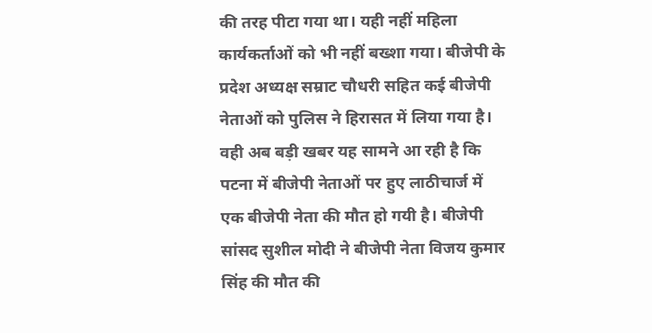की तरह पीटा गया था। यही नहीं महिला कार्यकर्ताओं को भी नहीं बख्शा गया। बीजेपी के प्रदेश अध्यक्ष सम्राट चौधरी सहित कई बीजेपी नेताओं को पुलिस ने हिरासत में लिया गया है। वही अब बड़ी खबर यह सामने आ रही है कि पटना में बीजेपी नेताओं पर हुए लाठीचार्ज में एक बीजेपी नेता की मौत हो गयी है। बीजेपी सांसद सुशील मोदी ने बीजेपी नेता विजय कुमार सिंह की मौत की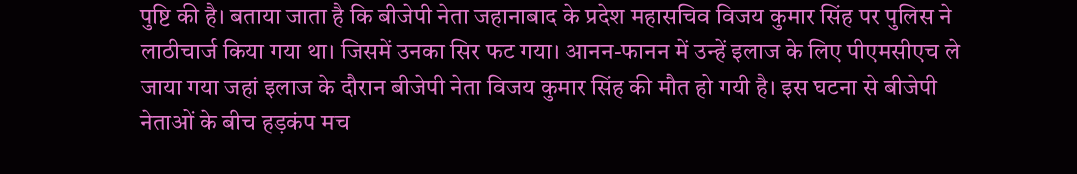पुष्टि की है। बताया जाता है कि बीजेपी नेता जहानाबाद के प्रदेश महासचिव विजय कुमार सिंह पर पुलिस ने लाठीचार्ज किया गया था। जिसमें उनका सिर फट गया। आनन-फानन में उन्हें इलाज के लिए पीएमसीएच ले जाया गया जहां इलाज के दौरान बीजेपी नेता विजय कुमार सिंह की मौत हो गयी है। इस घटना से बीजेपी नेताओं के बीच हड़कंप मच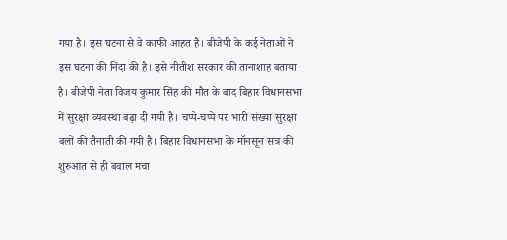गया है। इस घटना से वे काफी आहत हैं। बीजेपी के कई नेताओं ने इस घटना की निंदा की है। इसे नीतीश सरकार की तानाशाह बताया है। बीजेपी नेता विजय कुमार सिंह की मौत के बाद बिहार विधानसभा में सुरक्षा व्यवस्था बढ़ा दी गयी है। चप्पे-चप्पे पर भारी संख्या सुरक्षा बलों की तैनाती की गयी है। बिहार विधानसभा के मॉनसून सत्र की शुरुआत से ही बवाल मचा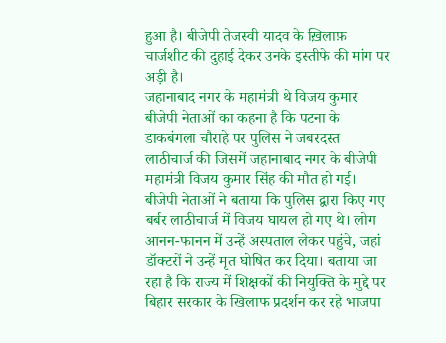हुआ है। बीजेपी तेजस्वी यादव के ख़िलाफ़ चार्जशीट की दुहाई देकर उनके इस्तीफे की मांग पर अड़ी है।
जहानाबाद नगर के महामंत्री थे विजय कुमार
बीजेपी नेताओं का कहना है कि पटना के डाकबंगला चौराहे पर पुलिस ने जबरदस्त लाठीचार्ज की जिसमें जहानाबाद नगर के बीजेपी महामंत्री विजय कुमार सिंह की मौत हो गई। बीजेपी नेताओं ने बताया कि पुलिस द्वारा किए गए बर्बर लाठीचार्ज में विजय घायल हो गए थे। लोग आनन-फानन में उन्हें अस्पताल लेकर पहुंचे, जहां डॉक्टरों ने उन्हें मृत घोषित कर दिया। बताया जा रहा है कि राज्य में शिक्षकों की नियुक्ति के मुद्दे पर बिहार सरकार के खिलाफ प्रदर्शन कर रहे भाजपा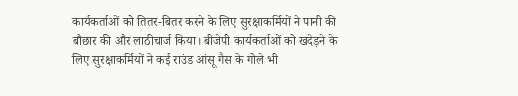कार्यकर्ताओं को तितर-बितर करने के लिए सुरक्षाकर्मियों ने पानी की बौछार की और लाठीचार्ज किया। बीजेपी कार्यकर्ताओं को खदेड़ने के लिए सुरक्षाकर्मियों ने कई राउंड आंसू गैस के गोले भी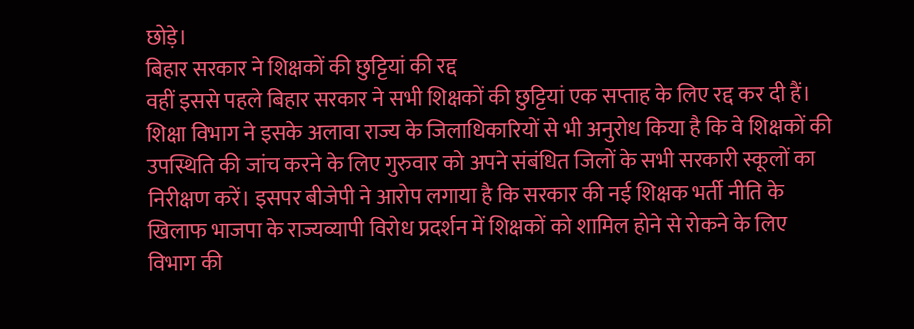छोड़े।
बिहार सरकार ने शिक्षकों की छुट्टियां की रद्द
वहीं इससे पहले बिहार सरकार ने सभी शिक्षकों की छुट्टियां एक सप्ताह के लिए रद्द कर दी हैं। शिक्षा विभाग ने इसके अलावा राज्य के जिलाधिकारियों से भी अनुरोध किया है कि वे शिक्षकों की उपस्थिति की जांच करने के लिए गुरुवार को अपने संबंधित जिलों के सभी सरकारी स्कूलों का निरीक्षण करें। इसपर बीजेपी ने आरोप लगाया है कि सरकार की नई शिक्षक भर्ती नीति के खिलाफ भाजपा के राज्यव्यापी विरोध प्रदर्शन में शिक्षकों को शामिल होने से रोकने के लिए विभाग की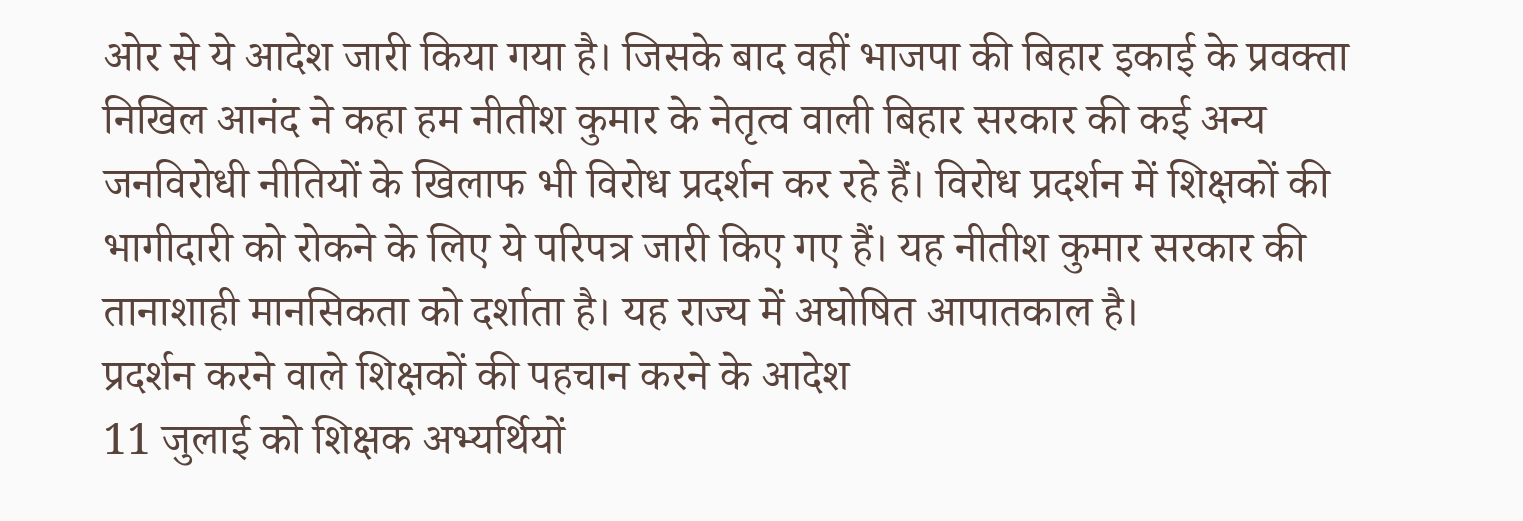ओर से ये आदेश जारी किया गया है। जिसके बाद वहीं भाजपा की बिहार इकाई के प्रवक्ता निखिल आनंद ने कहा हम नीतीश कुमार के नेतृत्व वाली बिहार सरकार की कई अन्य जनविरोधी नीतियों के खिलाफ भी विरोध प्रदर्शन कर रहे हैं। विरोध प्रदर्शन में शिक्षकों की भागीदारी को रोकने के लिए ये परिपत्र जारी किए गए हैं। यह नीतीश कुमार सरकार की तानाशाही मानसिकता को दर्शाता है। यह राज्य में अघोषित आपातकाल है।
प्रदर्शन करने वाले शिक्षकों की पहचान करने के आदेश
11 जुलाई को शिक्षक अभ्यर्थियों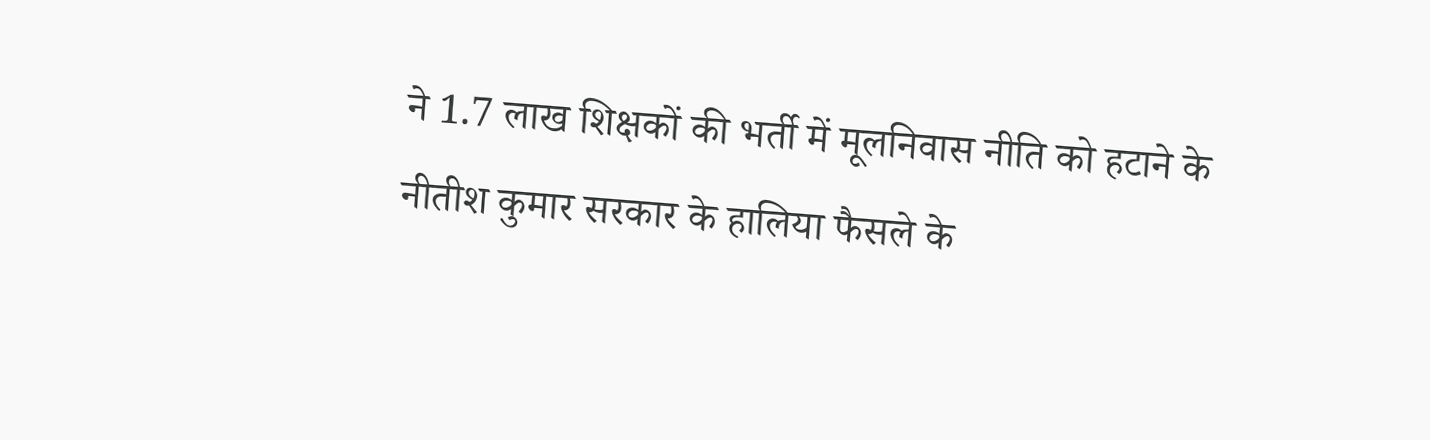ने 1.7 लाख शिक्षकों की भर्ती में मूलनिवास नीति को हटाने के नीतीश कुमार सरकार के हालिया फैसले के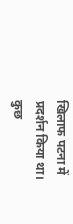खिलाफ पटना में प्रदर्शन किया था। कुछ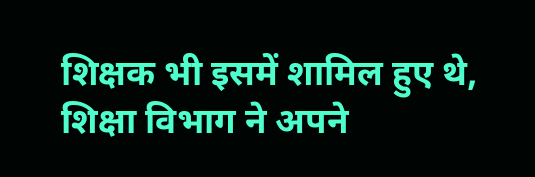शिक्षक भी इसमें शामिल हुए थे, शिक्षा विभाग ने अपने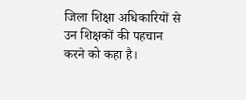जिला शिक्षा अधिकारियों से उन शिक्षकों की पहचान करने को कहा है।